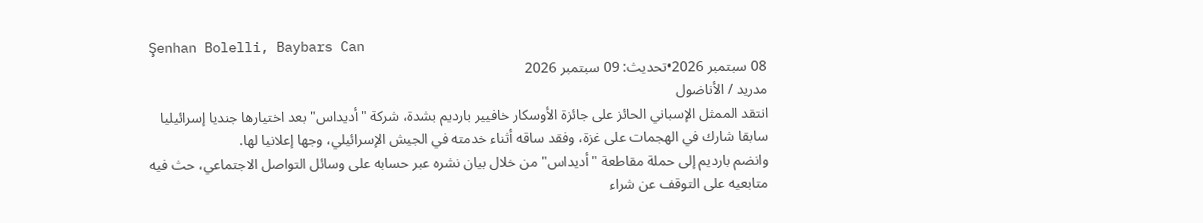Şenhan Bolelli, Baybars Can
08 سبتمبر 2026•تحديث: 09 سبتمبر 2026
مدريد / الأناضول
انتقد الممثل الإسباني الحائز على جائزة الأوسكار خافيير بارديم بشدة، شركة "أديداس" بعد اختيارها جنديا إسرائيليا سابقا شارك في الهجمات على غزة، وفقد ساقه أثناء خدمته في الجيش الإسرائيلي، وجها إعلانيا لها.
وانضم بارديم إلى حملة مقاطعة "أديداس" من خلال بيان نشره عبر حسابه على وسائل التواصل الاجتماعي، حث فيه متابعيه على التوقف عن شراء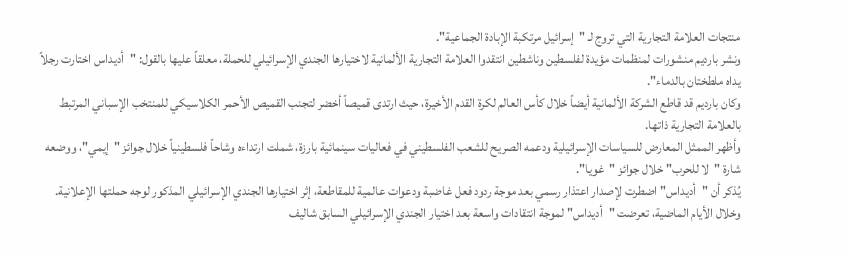منتجات العلامة التجارية التي تروج لـ "إسرائيل مرتكبة الإبادة الجماعية".
ونشر بارديم منشورات لمنظمات مؤيدة لفلسطين وناشطين انتقدوا العلامة التجارية الألمانية لاختيارها الجندي الإسرائيلي للحملة، معلقاً عليها بالقول: "أديداس اختارت رجلاً يداه ملطختان بالدماء".
وكان بارديم قد قاطع الشركة الألمانية أيضاً خلال كأس العالم لكرة القدم الأخيرة، حيث ارتدى قميصاً أخضر لتجنب القميص الأحمر الكلاسيكي للمنتخب الإسباني المرتبط بالعلامة التجارية ذاتها.
وأظهر الممثل المعارض للسياسات الإسرائيلية ودعمه الصريح للشعب الفلسطيني في فعاليات سينمائية بارزة، شملت ارتداءه وشاحاً فلسطينياً خلال جوائز "إيمي"، ووضعه شارة "لا للحرب" خلال جوائز "غويا".
يُذكر أن "أديداس" اضطرت لإصدار اعتذار رسمي بعد موجة ردود فعل غاضبة ودعوات عالمية للمقاطعة، إثر اختيارها الجندي الإسرائيلي المذكور لوجه حملتها الإعلانية.
وخلال الأيام الماضية، تعرضت "أديداس" لموجة انتقادات واسعة بعد اختيار الجندي الإسرائيلي السابق شاليف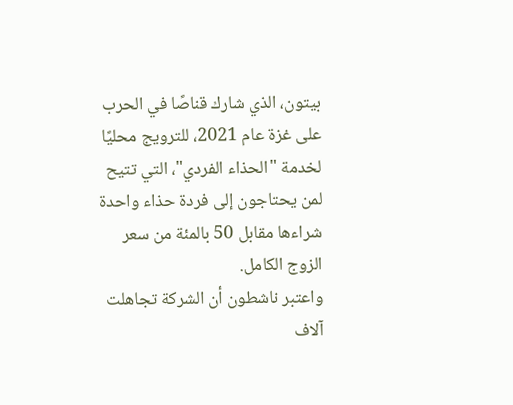بيتون، الذي شارك قناصًا في الحرب على غزة عام 2021، للترويج محليًا لخدمة "الحذاء الفردي"، التي تتيح لمن يحتاجون إلى فردة حذاء واحدة شراءها مقابل 50 بالمئة من سعر الزوج الكامل.
واعتبر ناشطون أن الشركة تجاهلت آلاف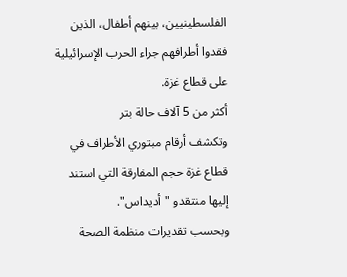الفلسطينيين، بينهم أطفال، الذين فقدوا أطرافهم جراء الحرب الإسرائيلية على قطاع غزة.
أكثر من 5 آلاف حالة بتر
وتكشف أرقام مبتوري الأطراف في قطاع غزة حجم المفارقة التي استند إليها منتقدو "أديداس".
وبحسب تقديرات منظمة الصحة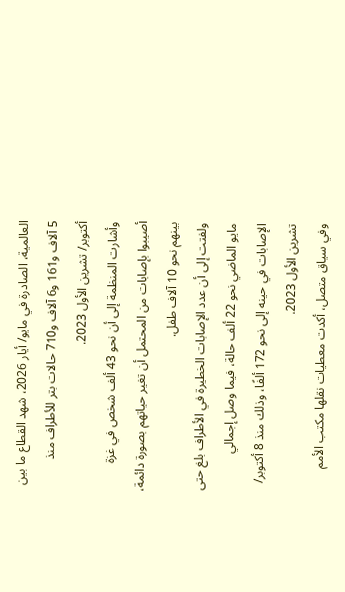العالمية، الصادرة في مايو/ أيار 2026، شهد القطاع ما بين 5 آلاف و161 و6 آلاف و710 حالات بتر للأطراف منذ أكتوبر/ تشرين الأول 2023.
وأشارت المنظمة إلى أن نحو 43 ألف شخص في غزة أصيبوا بإصابات من المحتمل أن تغير حياتهم بصورة دائمة، بينهم نحو 10 آلاف طفل.
ولفتت إلى أن عدد الإصابات الخطيرة في الأطراف بلغ حتى مايو الماضي نحو 22 ألف حالة، فيما وصل إجمالي الإصابات في حينه إلى نحو 172 ألفًا، وذلك منذ 8 أكتوبر/ تشرين الأول 2023.
وفي سياق متصل، أكدت معطيات نقلها مكتب الأمم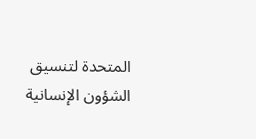المتحدة لتنسيق الشؤون الإنسانية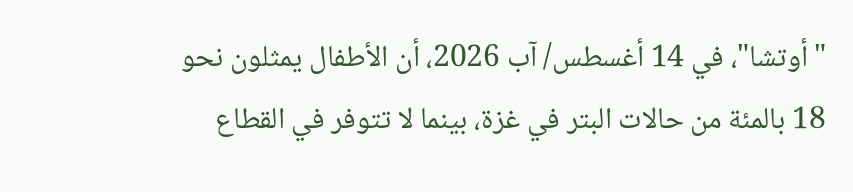"أوتشا"، في 14 أغسطس/ آب 2026، أن الأطفال يمثلون نحو 18 بالمئة من حالات البتر في غزة، بينما لا تتوفر في القطاع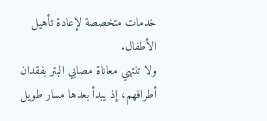خدمات متخصصة لإعادة تأهيل الأطفال.
ولا تنتهي معاناة مصابي البتر بفقدان أطرافهم، إذ يبدأ بعدها مسار طويل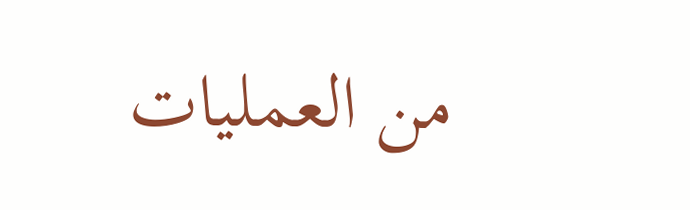من العمليات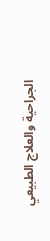الجراحية والعلاج الطبيعي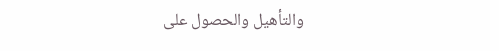والتأهيل والحصول على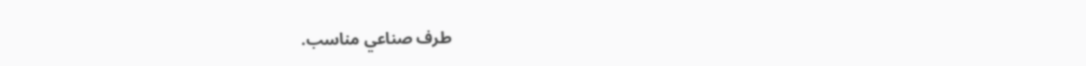طرف صناعي مناسب.